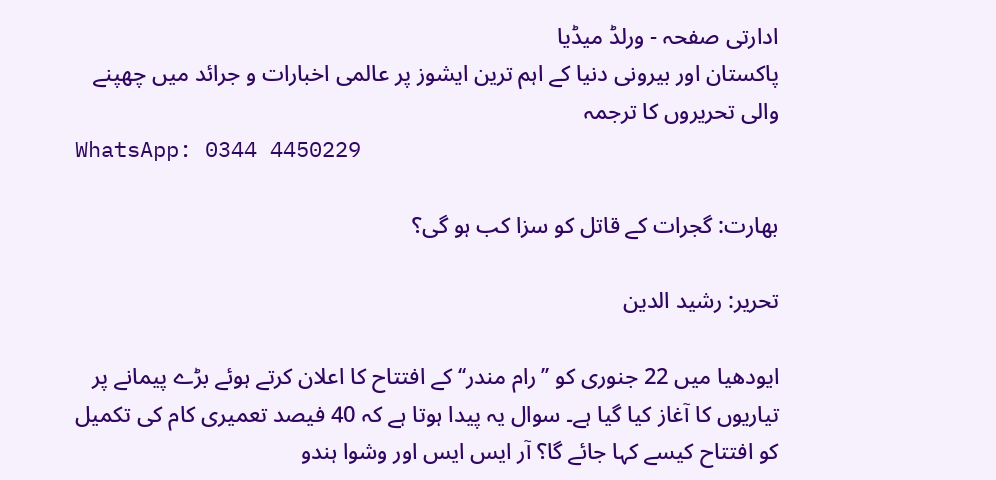ادارتی صفحہ - ورلڈ میڈیا
پاکستان اور بیرونی دنیا کے اہم ترین ایشوز پر عالمی اخبارات و جرائد میں چھپنے والی تحریروں کا ترجمہ
WhatsApp: 0344 4450229

بھارت: گجرات کے قاتل کو سزا کب ہو گی؟

تحریر: رشید الدین

ایودھیا میں 22 جنوری کو ’’رام مندر‘‘ کے افتتاح کا اعلان کرتے ہوئے بڑے پیمانے پر تیاریوں کا آغاز کیا گیا ہے۔ سوال یہ پیدا ہوتا ہے کہ 40 فیصد تعمیری کام کی تکمیل کو افتتاح کیسے کہا جائے گا؟ آر ایس ایس اور وشوا ہندو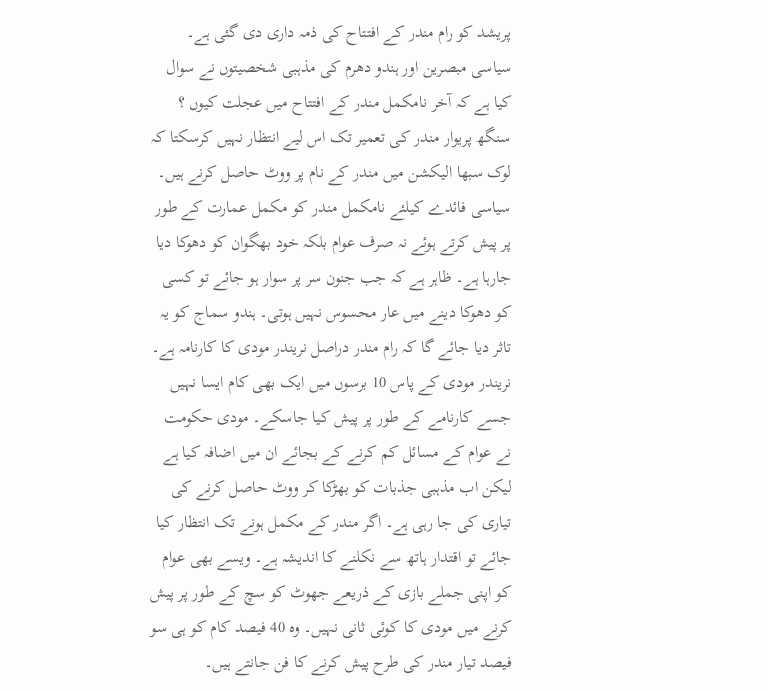پریشد کو رام مندر کے افتتاح کی ذمہ داری دی گئی ہے۔ سیاسی مبصرین اور ہندو دھرم کی مذہبی شخصیتوں نے سوال کیا ہے کہ آخر نامکمل مندر کے افتتاح میں عجلت کیوں ؟ سنگھ پریوار مندر کی تعمیر تک اس لیے انتظار نہیں کرسکتا کہ لوک سبھا الیکشن میں مندر کے نام پر ووٹ حاصل کرنے ہیں۔ سیاسی فائدے کیلئے نامکمل مندر کو مکمل عمارت کے طور پر پیش کرتے ہوئے نہ صرف عوام بلکہ خود بھگوان کو دھوکا دیا جارہا ہے۔ ظاہر ہے کہ جب جنون سر پر سوار ہو جائے تو کسی کو دھوکا دینے میں عار محسوس نہیں ہوتی۔ ہندو سماج کو یہ تاثر دیا جائے گا کہ رام مندر دراصل نریندر مودی کا کارنامہ ہے۔ نریندر مودی کے پاس 10 برسوں میں ایک بھی کام ایسا نہیں جسے کارنامے کے طور پر پیش کیا جاسکے۔ مودی حکومت نے عوام کے مسائل کم کرنے کے بجائے ان میں اضافہ کیا ہے لیکن اب مذہبی جذبات کو بھڑکا کر ووٹ حاصل کرنے کی تیاری کی جا رہی ہے۔ اگر مندر کے مکمل ہونے تک انتظار کیا جائے تو اقتدار ہاتھ سے نکلنے کا اندیشہ ہے۔ ویسے بھی عوام کو اپنی جملے بازی کے ذریعے جھوٹ کو سچ کے طور پر پیش کرنے میں مودی کا کوئی ثانی نہیں۔ وہ 40 فیصد کام کو ہی سو فیصد تیار مندر کی طرح پیش کرنے کا فن جانتے ہیں۔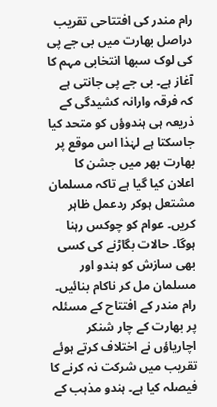رام مندر کی افتتاحی تقریب دراصل بھارت میں بی جے پی کی لوک سبھا انتخابی مہم کا آغاز ہے۔ بی جے پی جانتی ہے کہ فرقہ وارانہ کشیدگی کے ذریعہ ہی ہندوؤں کو متحد کیا جاسکتا ہے لہٰذا اس موقع پر بھارت بھر میں جشن کا اعلان کیا گیا ہے تاکہ مسلمان مشتعل ہوکر ردعمل ظاہر کریں۔ عوام کو چوکس رہنا ہوگا۔ حالات بگاڑنے کی کسی بھی سازش کو ہندو اور مسلمان مل کر ناکام بنائیں۔ رام مندر کے افتتاح کے مسئلہ پر بھارت کے چار شنکر اچاریاؤں نے اختلاف کرتے ہوئے تقریب میں شرکت نہ کرنے کا فیصلہ کیا ہے۔ ہندو مذہب کے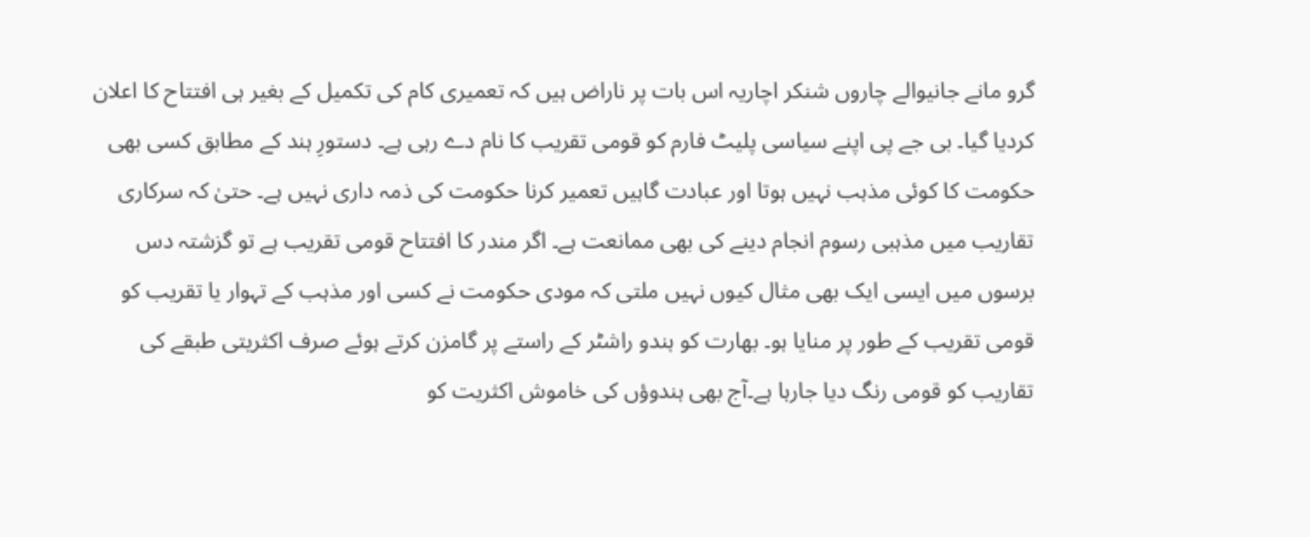گرو مانے جانیوالے چاروں شنکر اچاریہ اس بات پر ناراض ہیں کہ تعمیری کام کی تکمیل کے بغیر ہی افتتاح کا اعلان کردیا گیا۔ بی جے پی اپنے سیاسی پلیٹ فارم کو قومی تقریب کا نام دے رہی ہے۔ دستورِ ہند کے مطابق کسی بھی حکومت کا کوئی مذہب نہیں ہوتا اور عبادت گاہیں تعمیر کرنا حکومت کی ذمہ داری نہیں ہے۔ حتیٰ کہ سرکاری تقاریب میں مذہبی رسوم انجام دینے کی بھی ممانعت ہے۔ اگر مندر کا افتتاح قومی تقریب ہے تو گزشتہ دس برسوں میں ایسی ایک بھی مثال کیوں نہیں ملتی کہ مودی حکومت نے کسی اور مذہب کے تہوار یا تقریب کو قومی تقریب کے طور پر منایا ہو۔ بھارت کو ہندو راشٹر کے راستے پر گامزن کرتے ہوئے صرف اکثریتی طبقے کی تقاریب کو قومی رنگ دیا جارہا ہے۔آج بھی ہندوؤں کی خاموش اکثریت کو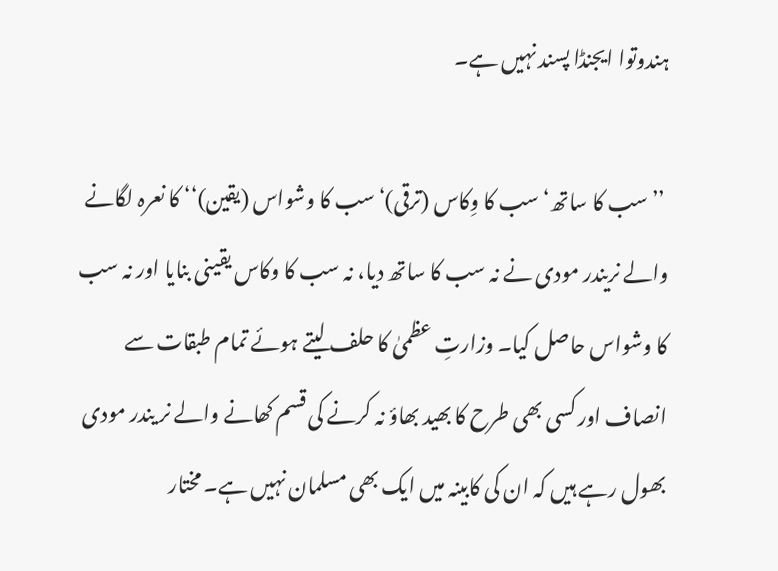ہندوتوا ایجنڈا پسند نہیں ہے۔

 ’’سب کا ساتھ‘ سب کا وِکاس (ترقی)‘ سب کا وشواس (یقین)‘‘ کا نعرہ لگانے والے نریندر مودی نے نہ سب کا ساتھ دیا، نہ سب کا وکاس یقینی بنایا اور نہ سب کا وشواس حاصل کیا۔ وزارتِ عظمیٰ کا حلف لیتے ہوئے تمام طبقات سے انصاف اور کسی بھی طرح کا بھید بھاؤ نہ کرنے کی قسم کھانے والے نر یندر مودی بھول رہے ہیں کہ ان کی کابینہ میں ایک بھی مسلمان نہیں ہے۔ مختار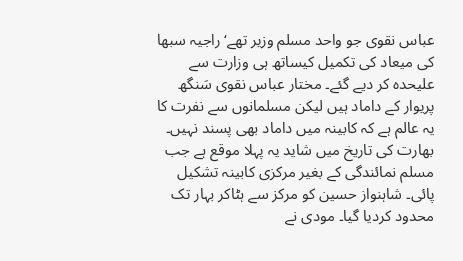عباس نقوی جو واحد مسلم وزیر تھے‘ راجیہ سبھا کی میعاد کی تکمیل کیساتھ ہی وزارت سے علیحدہ کر دیے گئے۔ مختار عباس نقوی سَنگھ پریوار کے داماد ہیں لیکن مسلمانوں سے نفرت کا یہ عالم ہے کہ کابینہ میں داماد بھی پسند نہیں۔ بھارت کی تاریخ میں شاید یہ پہلا موقع ہے جب مسلم نمائندگی کے بغیر مرکزی کابینہ تشکیل پائی۔ شاہنواز حسین کو مرکز سے ہٹاکر بہار تک محدود کردیا گیا۔ مودی نے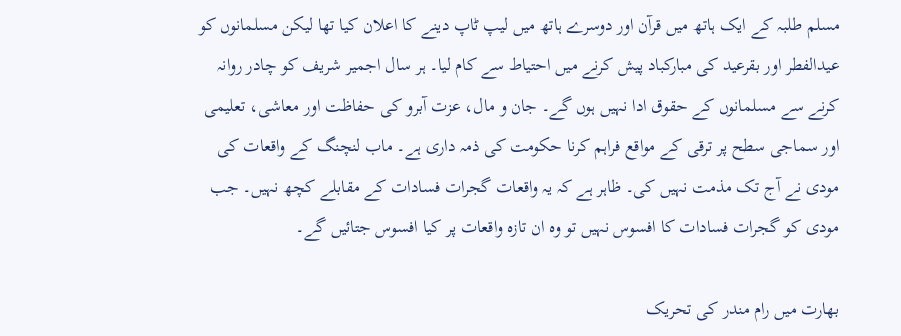مسلم طلبہ کے ایک ہاتھ میں قرآن اور دوسرے ہاتھ میں لیپ ٹاپ دینے کا اعلان کیا تھا لیکن مسلمانوں کو عیدالفطر اور بقرعید کی مبارکباد پیش کرنے میں احتیاط سے کام لیا۔ ہر سال اجمیر شریف کو چادر روانہ کرنے سے مسلمانوں کے حقوق ادا نہیں ہوں گے۔ جان و مال، عزت آبرو کی حفاظت اور معاشی، تعلیمی اور سماجی سطح پر ترقی کے مواقع فراہم کرنا حکومت کی ذمہ داری ہے۔ ماب لنچنگ کے واقعات کی مودی نے آج تک مذمت نہیں کی۔ ظاہر ہے کہ یہ واقعات گجرات فسادات کے مقابلے کچھ نہیں۔ جب مودی کو گجرات فسادات کا افسوس نہیں تو وہ ان تازہ واقعات پر کیا افسوس جتائیں گے۔

بھارت میں رام مندر کی تحریک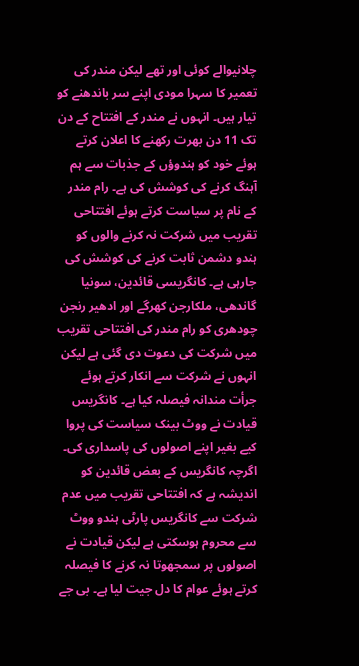چلانیوالے کوئی اور تھے لیکن مندر کی تعمیر کا سہرا مودی اپنے سر باندھنے کو تیار ہیں۔ انہوں نے مندر کے افتتاح کے دن تک 11 دن بھرت رکھنے کا اعلان کرتے ہوئے خود کو ہندوؤں کے جذبات سے ہم آہنگ کرنے کی کوشش کی ہے۔ رام مندر کے نام پر سیاست کرتے ہوئے افتتاحی تقریب میں شرکت نہ کرنے والوں کو ہندو دشمن ثابت کرنے کی کوشش کی جارہی ہے۔ کانگریسی قائدین، سونیا گاندھی، ملکارجن کھرگے اور ادھیر رنجن چودھری کو رام مندر کی افتتاحی تقریب میں شرکت کی دعوت دی گئی ہے لیکن انہوں نے شرکت سے انکار کرتے ہوئے جرأت مندانہ فیصلہ کیا ہے۔ کانگریس قیادت نے ووٹ بینک سیاست کی پروا کیے بغیر اپنے اصولوں کی پاسداری کی۔ اگرچہ کانگریس کے بعض قائدین کو اندیشہ ہے کہ افتتاحی تقریب میں عدم شرکت سے کانگریس پارٹی ہندو ووٹ سے محروم ہوسکتی ہے لیکن قیادت نے اصولوں پر سمجھوتا نہ کرنے کا فیصلہ کرتے ہوئے عوام کا دل جیت لیا ہے۔ بی جے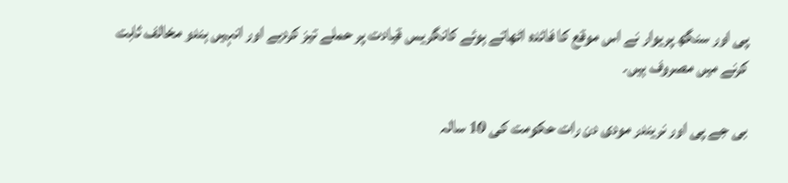پی اور سنگھ پریوار نے اس موقع کا فائدہ اٹھاتے ہوئے کانگریس قیادت پر حملے تیز کردیے اور انہیں ہندو مخالف ثابت کرنے میں مصروف ہیں۔

بی جے پی اور نریندر مودی دن رات حکومت کی 10 سالہ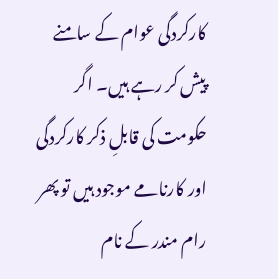کارکردگی عوام کے سامنے پیش کر رہے ہیں۔ اگر حکومت کی قابلِ ذکر کارکردگی اور کارنامے موجود ہیں تو پھر رام مندر کے نام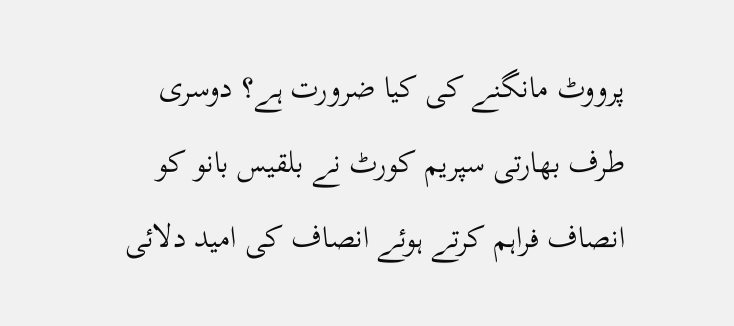پرووٹ مانگنے کی کیا ضرورت ہے؟ دوسری طرف بھارتی سپریم کورٹ نے بلقیس بانو کو انصاف فراہم کرتے ہوئے انصاف کی امید دلائی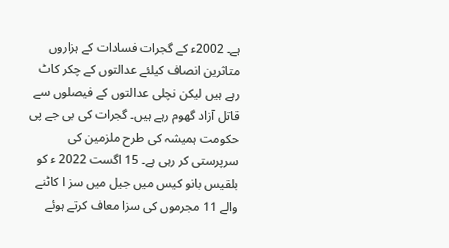ہے۔ 2002ء کے گجرات فسادات کے ہزاروں متاثرین انصاف کیلئے عدالتوں کے چکر کاٹ رہے ہیں لیکن نچلی عدالتوں کے فیصلوں سے قاتل آزاد گھوم رہے ہیں۔ گجرات کی بی جے پی حکومت ہمیشہ کی طرح ملزمین کی سرپرستی کر رہی ہے۔ 15 اگست 2022 ء کو بلقیس بانو کیس میں جیل میں سز ا کاٹنے والے 11 مجرموں کی سزا معاف کرتے ہوئے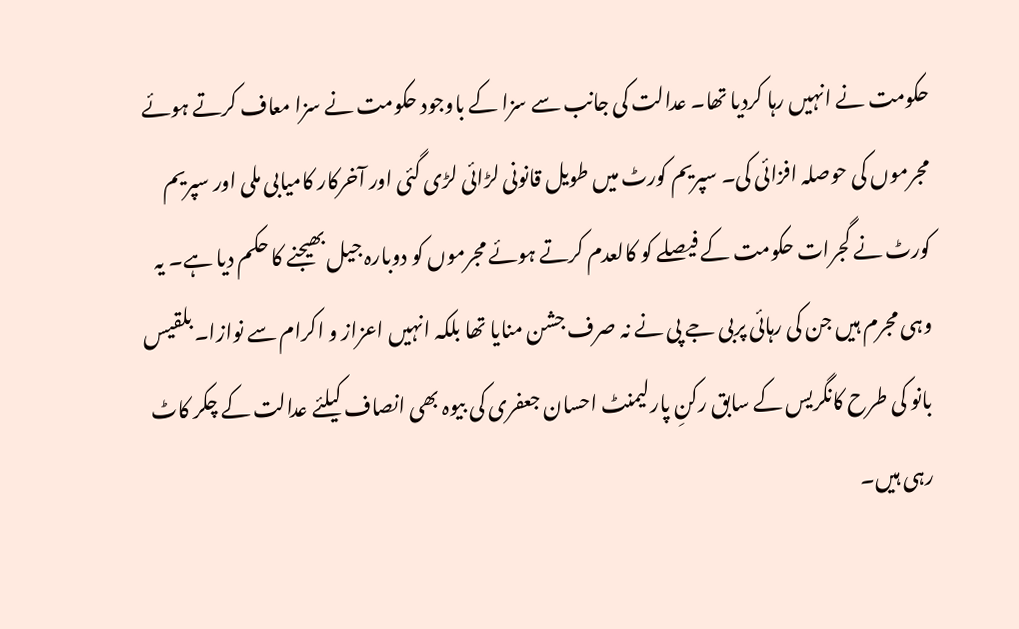حکومت نے انہیں رہا کردیا تھا۔ عدالت کی جانب سے سزا کے باوجود حکومت نے سزا معاف کرتے ہوئے مجرموں کی حوصلہ افزائی کی۔ سپریم کورٹ میں طویل قانونی لڑائی لڑی گئی اور آخرکار کامیابی ملی اور سپریم کورٹ نے گجرات حکومت کے فیصلے کو کالعدم کرتے ہوئے مجرموں کو دوبارہ جیل بھیجنے کا حکم دیا ہے۔ یہ وہی مجرم ہیں جن کی رہائی پربی جے پی نے نہ صرف جشن منایا تھا بلکہ انہیں اعزاز و اکرام سے نوازا۔ بلقیس بانو کی طرح کانگریس کے سابق رکنِ پارلیمنٹ احسان جعفری کی بیوہ بھی انصاف کیلئے عدالت کے چکر کاٹ رہی ہیں۔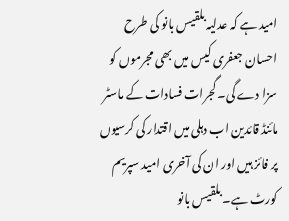امید ہے کہ عدلیہ بلقیس بانو کی طرح احسان جعفری کیس میں بھی مجرموں کو سزا دے گی۔ گجرات فسادات کے ماسٹر مائنڈ قائدین اب دہلی میں اقتدار کی کرسیوں پر فائز ہیں اور ان کی آخری امید سپریم کورٹ ہے۔ بلقیس بانو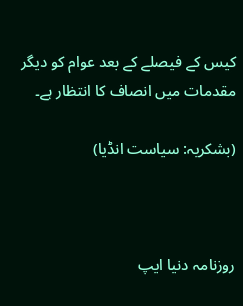کیس کے فیصلے کے بعد عوام کو دیگر مقدمات میں انصاف کا انتظار ہے۔

(بشکریہ: سیاست انڈیا)



روزنامہ دنیا ایپ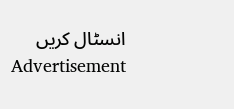انسٹال کریں
Advertisement